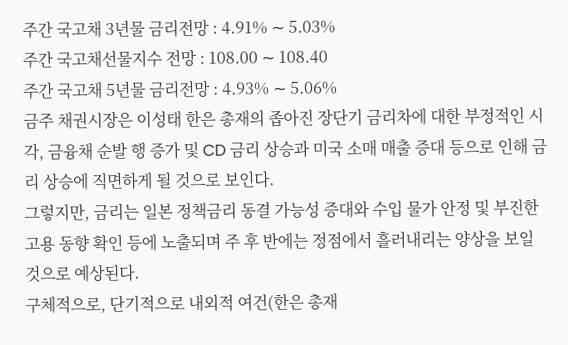주간 국고채 3년물 금리전망 : 4.91% ∼ 5.03%
주간 국고채선물지수 전망 : 108.00 ∼ 108.40
주간 국고채 5년물 금리전망 : 4.93% ∼ 5.06%
금주 채권시장은 이성태 한은 총재의 좁아진 장단기 금리차에 대한 부정적인 시각, 금융채 순발 행 증가 및 CD 금리 상승과 미국 소매 매출 증대 등으로 인해 금리 상승에 직면하게 될 것으로 보인다.
그렇지만, 금리는 일본 정책금리 동결 가능성 증대와 수입 물가 안정 및 부진한 고용 동향 확인 등에 노출되며 주 후 반에는 정점에서 흘러내리는 양상을 보일 것으로 예상된다.
구체적으로, 단기적으로 내외적 여건(한은 총재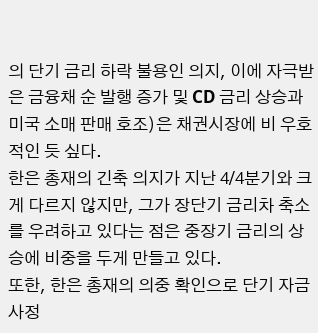의 단기 금리 하락 불용인 의지, 이에 자극받은 금융채 순 발행 증가 및 CD 금리 상승과 미국 소매 판매 호조)은 채권시장에 비 우호적인 듯 싶다.
한은 총재의 긴축 의지가 지난 4/4분기와 크게 다르지 않지만, 그가 장단기 금리차 축소를 우려하고 있다는 점은 중장기 금리의 상승에 비중을 두게 만들고 있다.
또한, 한은 총재의 의중 확인으로 단기 자금 사정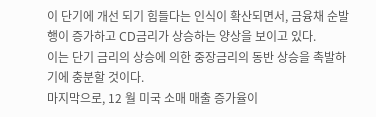이 단기에 개선 되기 힘들다는 인식이 확산되면서, 금융채 순발행이 증가하고 CD금리가 상승하는 양상을 보이고 있다.
이는 단기 금리의 상승에 의한 중장금리의 동반 상승을 촉발하기에 충분할 것이다.
마지막으로, 12 월 미국 소매 매출 증가율이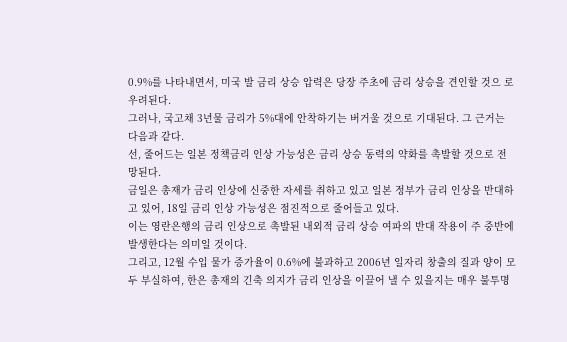0.9%를 나타내면서, 미국 발 금리 상승 압력은 당장 주초에 금리 상승을 견인할 것으 로 우려된다.
그러나, 국고채 3년물 금리가 5%대에 안착하기는 버거울 것으로 기대된다. 그 근거는 다음과 같다.
선, 줄어드는 일본 정책금리 인상 가능성은 금리 상승 동력의 약화를 촉발할 것으로 전망된다.
금일은 총재가 금리 인상에 신중한 자세를 취하고 있고 일본 정부가 금리 인상을 반대하고 있어, 18일 금리 인상 가능성은 점진적으로 줄어들고 있다.
이는 영란은행의 금리 인상으로 촉발된 내외적 금리 상승 여파의 반대 작용이 주 중반에 발생한다는 의미일 것이다.
그리고, 12월 수입 물가 증가율이 0.6%에 불과하고 2006년 일자리 창출의 질과 양이 모두 부실하여, 한은 총재의 긴축 의지가 금리 인상을 이끌어 낼 수 있을지는 매우 불투명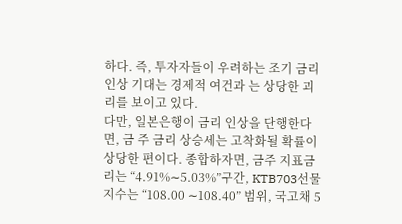하다. 즉, 투자자들이 우려하는 조기 금리 인상 기대는 경제적 여건과 는 상당한 괴리를 보이고 있다.
다만, 일본은행이 금리 인상을 단행한다면, 금 주 금리 상승세는 고착화될 확률이 상당한 편이다. 종합하자면, 금주 지표금리는 “4.91%∼5.03%”구간, KTB703선물 지수는 “108.00 ∼108.40” 범위, 국고채 5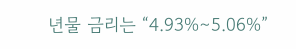년물 금리는 “4.93%∼5.06%”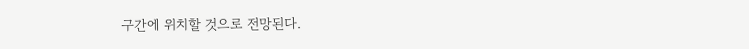구간에 위치할 것으로 전망된다.